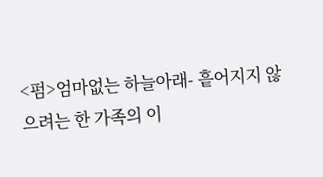<펌>엄마없는 하늘아래- 흩어지지 않으려는 한 가족의 이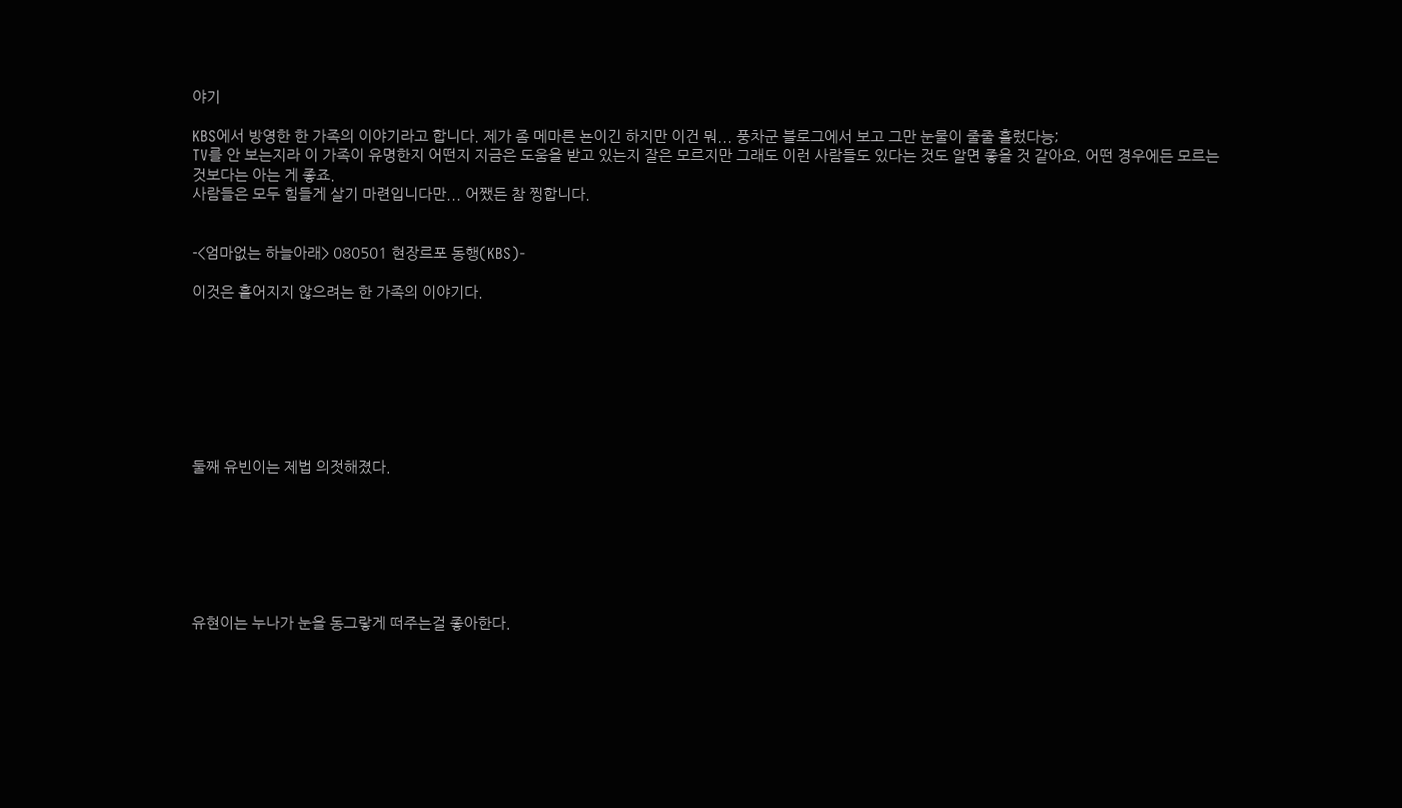야기

KBS에서 방영한 한 가족의 이야기라고 합니다. 제가 좀 메마른 뇬이긴 하지만 이건 뭐... 풍차군 블로그에서 보고 그만 눈물이 줄줄 흘렀다능;
TV를 안 보는지라 이 가족이 유명한지 어떤지 지금은 도움을 받고 있는지 잘은 모르지만 그래도 이런 사람들도 있다는 것도 알면 좋을 것 같아요. 어떤 경우에든 모르는 것보다는 아는 게 좋죠.
사람들은 모두 힘들게 살기 마련입니다만... 어쨌든 참 찡합니다.


-<엄마없는 하늘아래> 080501 현장르포 동행(KBS)-

이것은 흩어지지 않으려는 한 가족의 이야기다.








둘째 유빈이는 제법 의젓해졌다.







유현이는 누나가 눈을 동그랗게 떠주는걸 좋아한다.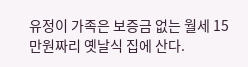유정이 가족은 보증금 없는 월세 15만원짜리 옛날식 집에 산다.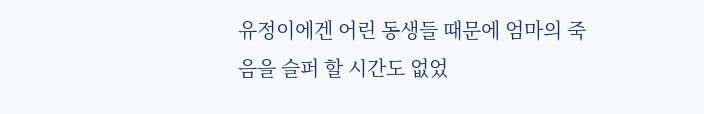유정이에겐 어린 동생들 때문에 엄마의 죽음을 슬퍼 할 시간도 없었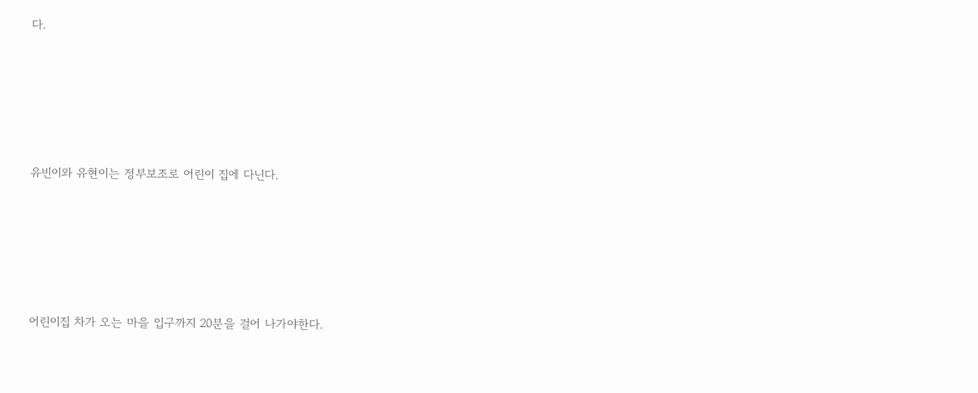다.







유빈이와 유현이는 정부보조로 어린이 집에 다닌다.







어린이집 차가 오는 마을 입구까지 20분을 걸어 나가야한다.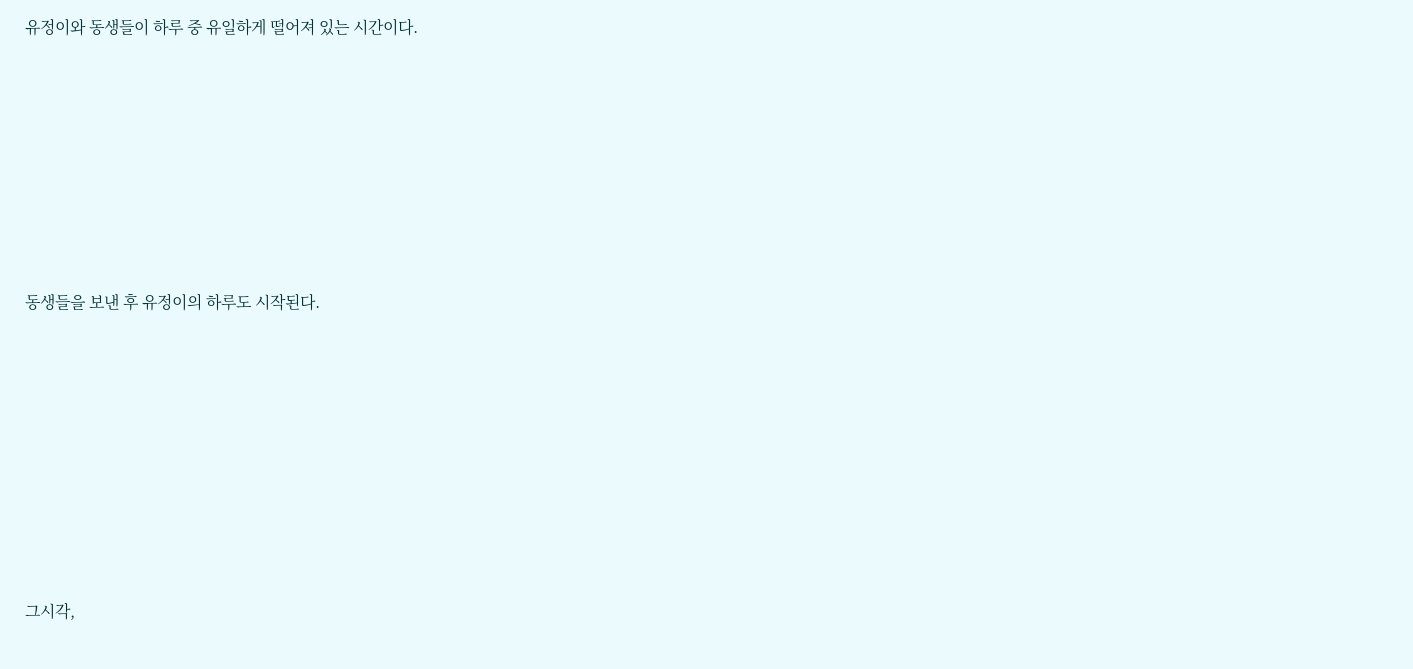유정이와 동생들이 하루 중 유일하게 떨어져 있는 시간이다.







동생들을 보낸 후 유정이의 하루도 시작된다.








그시각,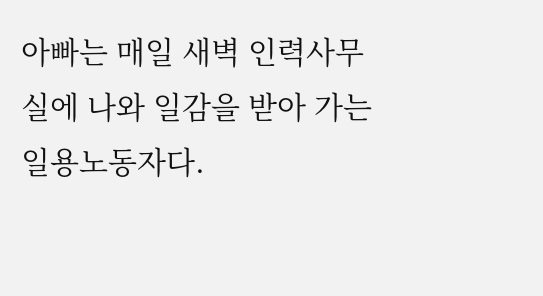아빠는 매일 새벽 인력사무실에 나와 일감을 받아 가는 일용노동자다.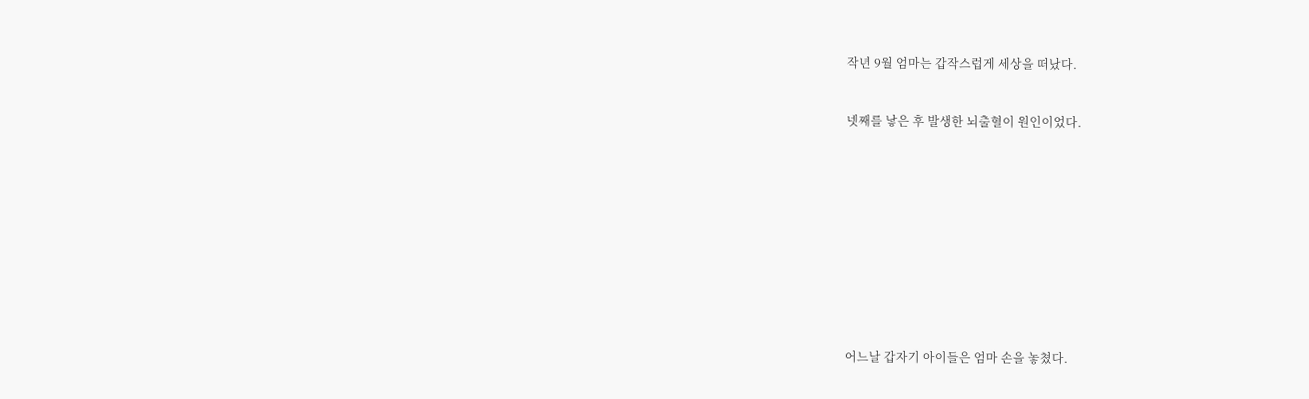작년 9월 엄마는 갑작스럽게 세상을 떠났다.


넷째를 낳은 후 발생한 뇌출혈이 원인이었다.











어느날 갑자기 아이들은 엄마 손을 놓쳤다.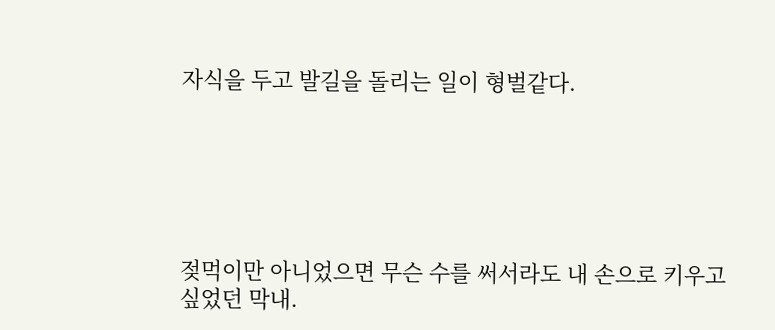자식을 두고 발길을 돌리는 일이 형벌같다.






젖먹이만 아니었으면 무슨 수를 써서라도 내 손으로 키우고 싶었던 막내.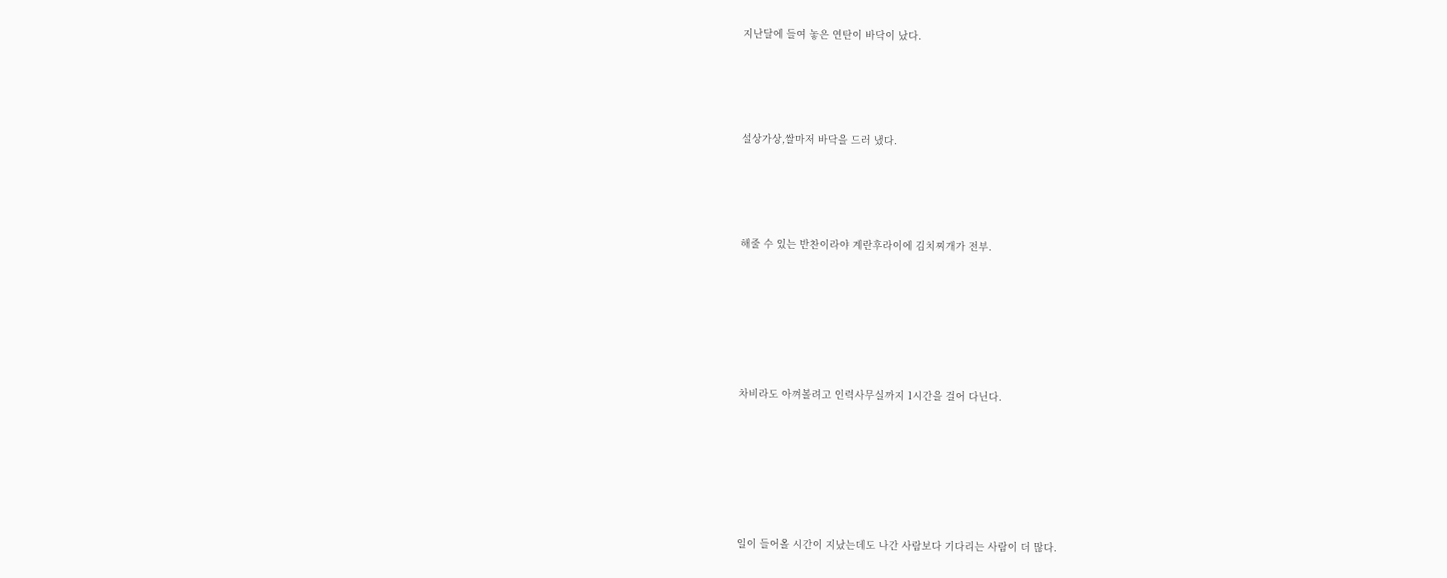지난달에 들여 놓은 연탄이 바닥이 났다.






설상가상,쌀마저 바닥을 드러 냈다.






해줄 수 있는 반찬이라야 계란후라이에 김치찌개가 전부.









차비라도 아껴볼려고 인력사무실까지 1시간을 걸어 다닌다.









일이 들어올 시간이 지났는데도 나간 사람보다 기다리는 사람이 더 많다.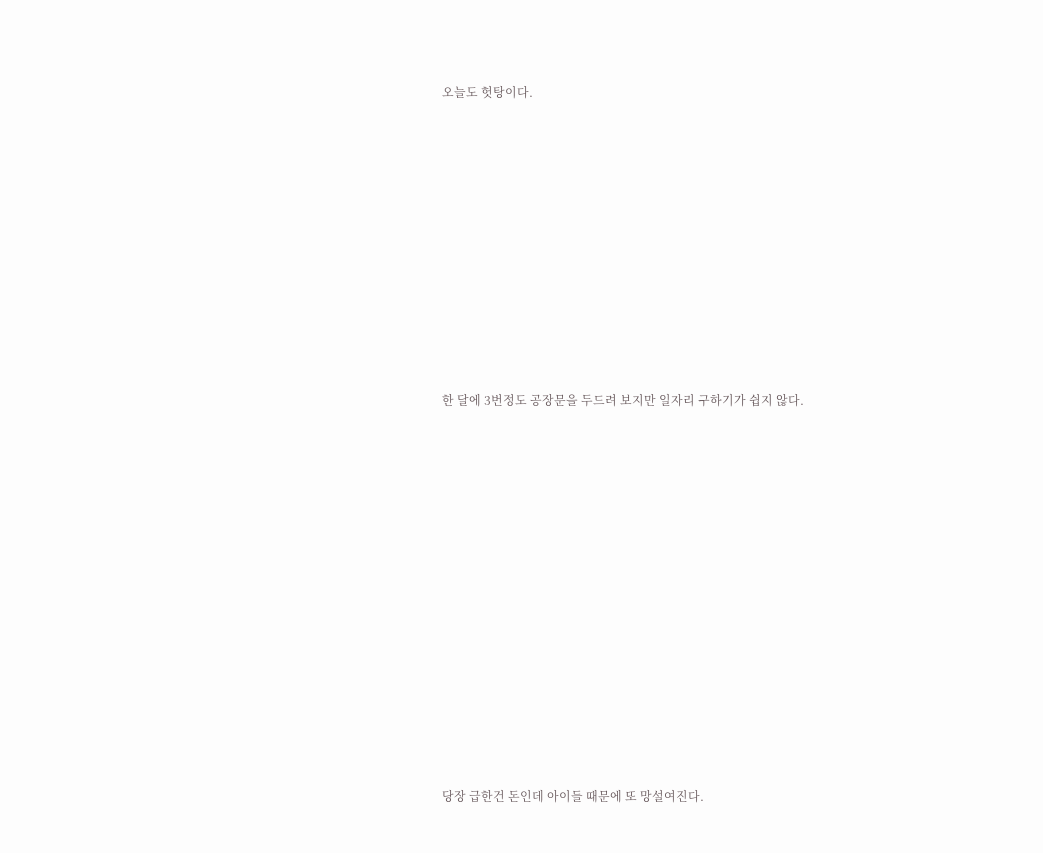오늘도 헛탕이다.













한 달에 3번정도 공장문을 두드려 보지만 일자리 구하기가 쉽지 않다.

















당장 급한건 돈인데 아이들 때문에 또 망설여진다.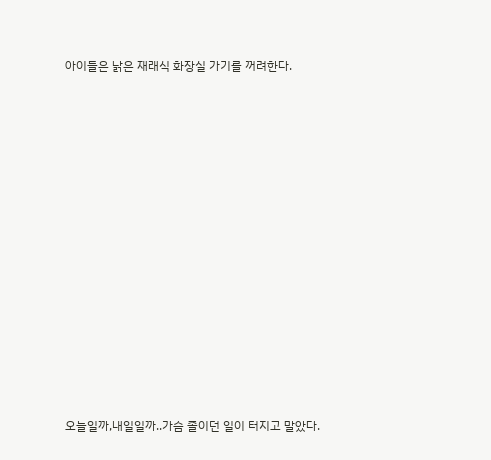아이들은 낡은 재래식 화장실 가기를 꺼려한다.














오늘일까,내일일까..가슴 졸이던 일이 터지고 말았다.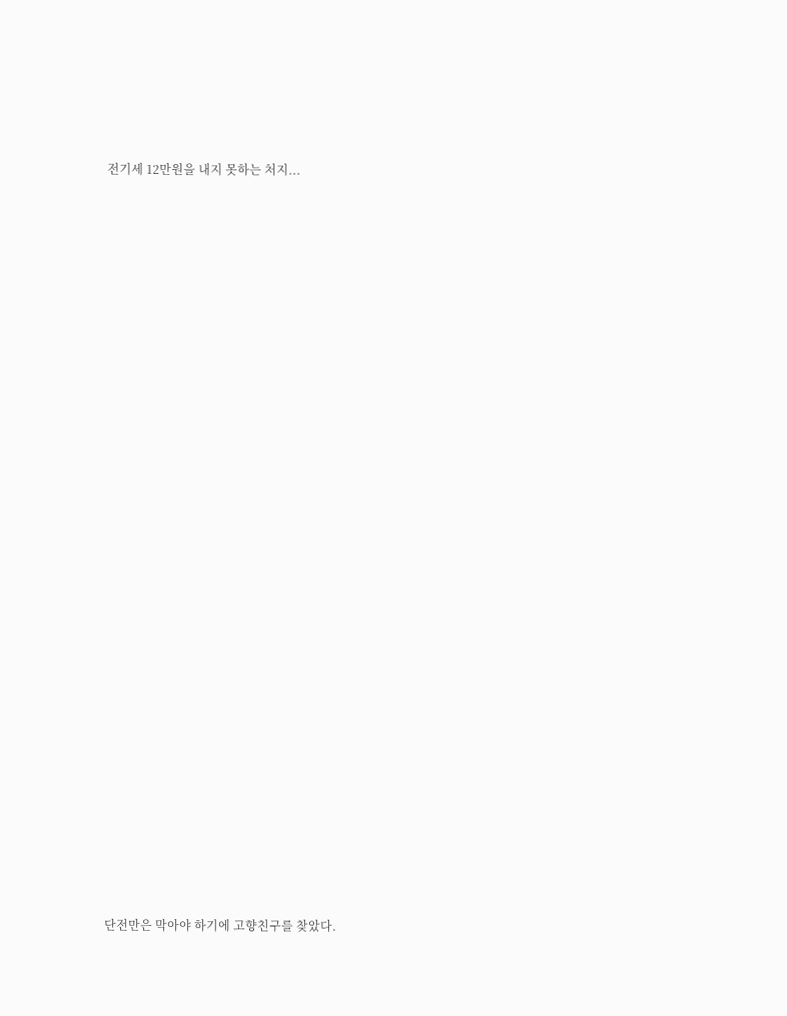전기세 12만원을 내지 못하는 처지...






























단전만은 막아야 하기에 고향친구를 찾았다.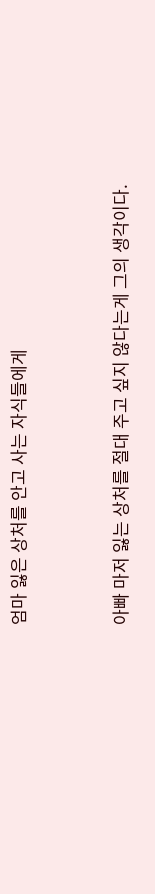엄마 잃은 상처를 안고 사는 자식들에게


아빠 마저 잃는 상처를 절대 주고 싶지 않다는게 그의 생각이다.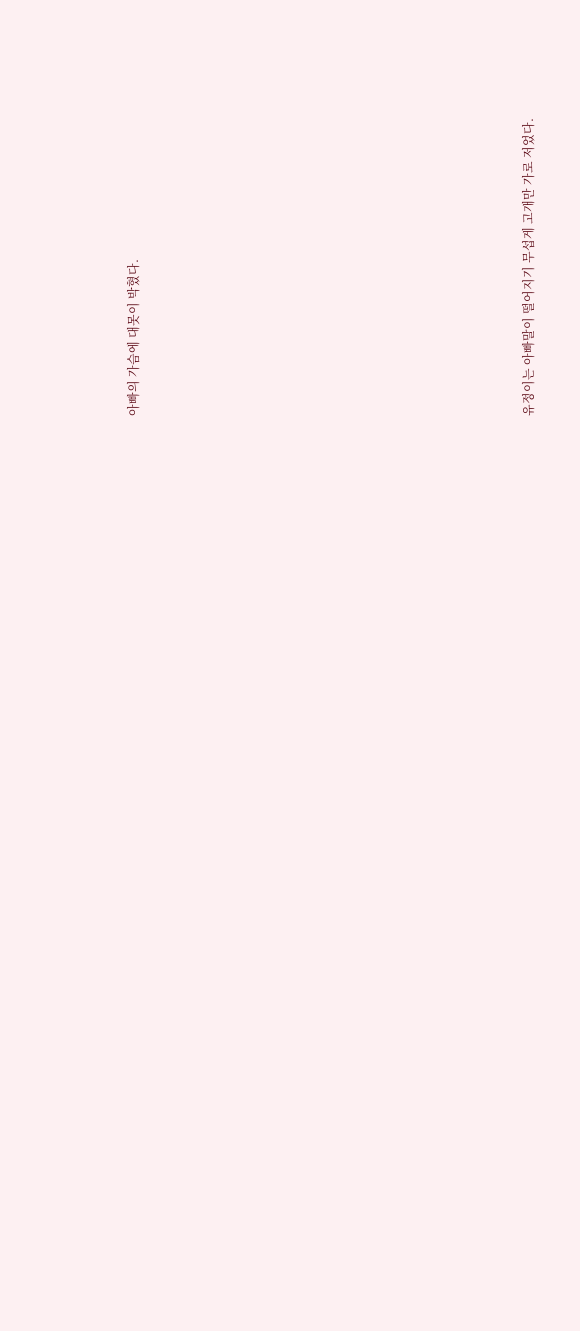아빠의 가슴에 대못이 박혔다.


















유정이는 아빠말이 떨어지기 무섭게 고개만 가로 저었다.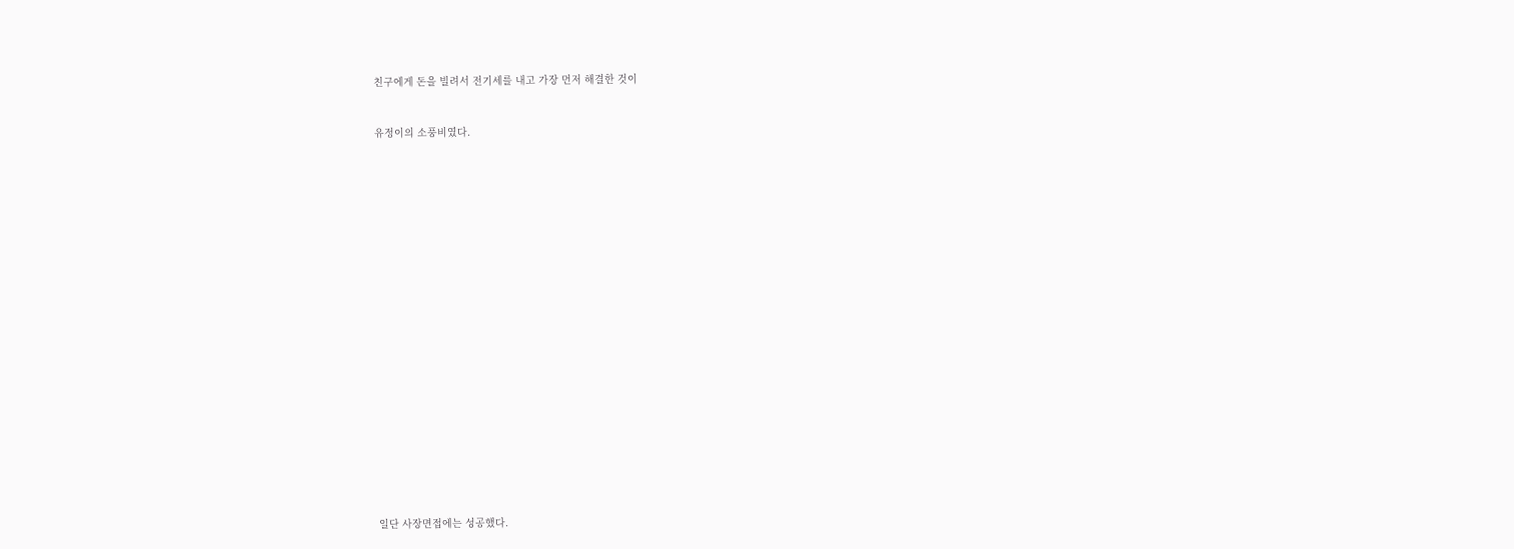친구에게 돈을 빌려서 전기세를 내고 가장 먼저 해결한 것이


유정이의 소풍비였다.






















일단 사장면접에는 성공했다.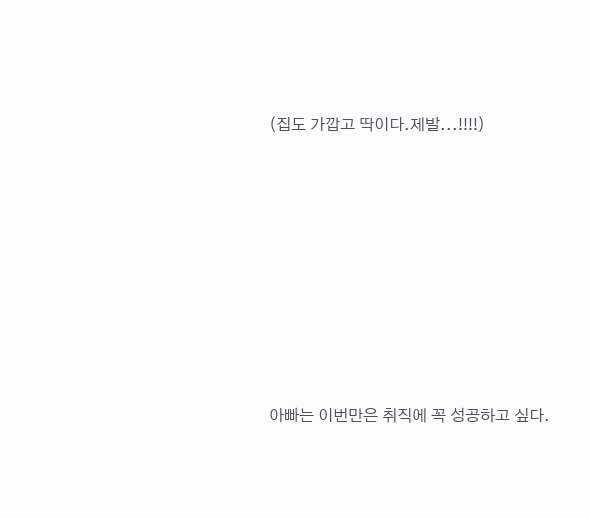(집도 가깝고 딱이다.제발...!!!!)









아빠는 이번만은 취직에 꼭 성공하고 싶다.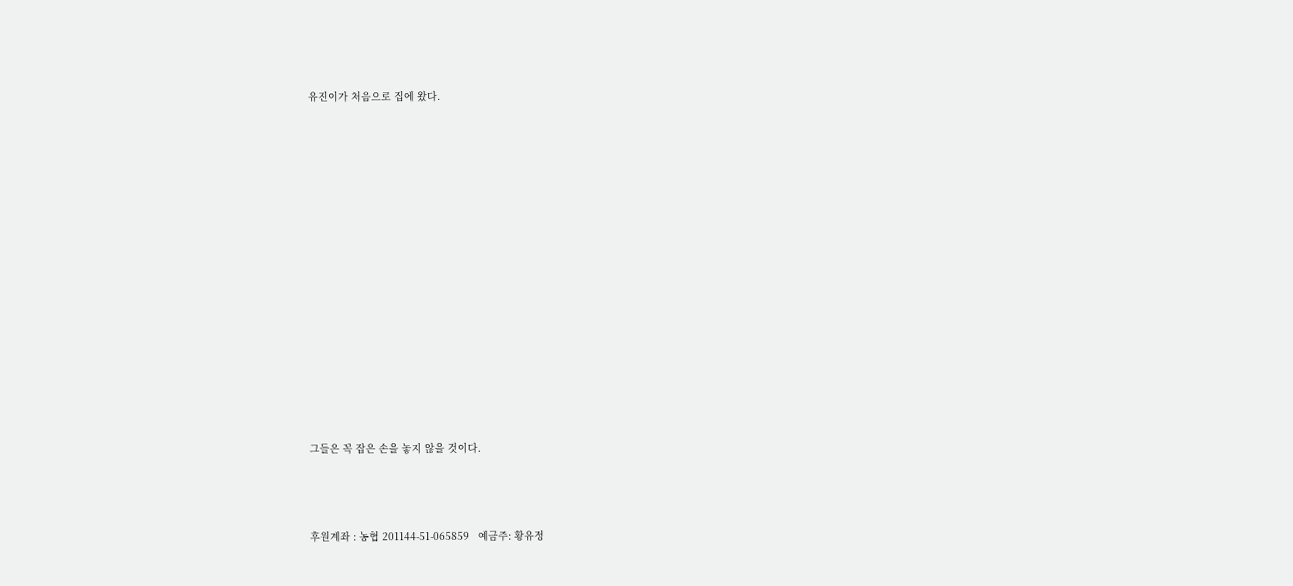유진이가 처음으로 집에 왔다.















그들은 꼭 잡은 손을 놓지 않을 것이다.



후원계좌 : 농협 201144-51-065859   예금주: 황유정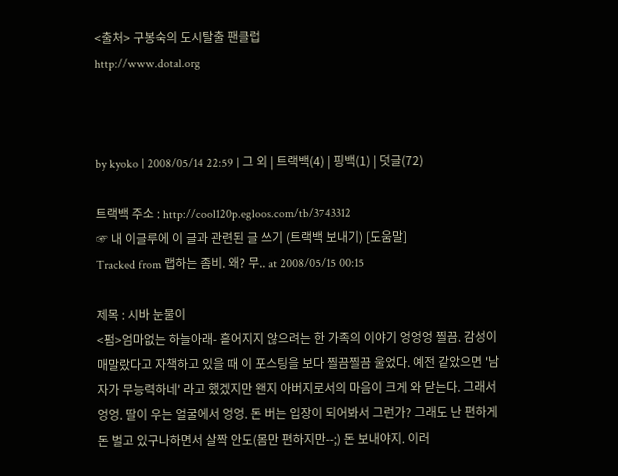<출처> 구봉숙의 도시탈출 팬클럽
http://www.dotal.org



by kyoko | 2008/05/14 22:59 | 그 외 | 트랙백(4) | 핑백(1) | 덧글(72)

트랙백 주소 : http://cool120p.egloos.com/tb/3743312
☞ 내 이글루에 이 글과 관련된 글 쓰기 (트랙백 보내기) [도움말]
Tracked from 랩하는 좀비. 왜? 무.. at 2008/05/15 00:15

제목 : 시바 눈물이
<펌>엄마없는 하늘아래- 흩어지지 않으려는 한 가족의 이야기 엉엉엉 찔끔. 감성이 매말랐다고 자책하고 있을 때 이 포스팅을 보다 찔끔찔끔 울었다. 예전 같았으면 '남자가 무능력하네' 라고 했겠지만 왠지 아버지로서의 마음이 크게 와 닫는다. 그래서 엉엉. 딸이 우는 얼굴에서 엉엉. 돈 버는 입장이 되어봐서 그런가? 그래도 난 편하게 돈 벌고 있구나하면서 살짝 안도(몸만 편하지만--;) 돈 보내야지. 이러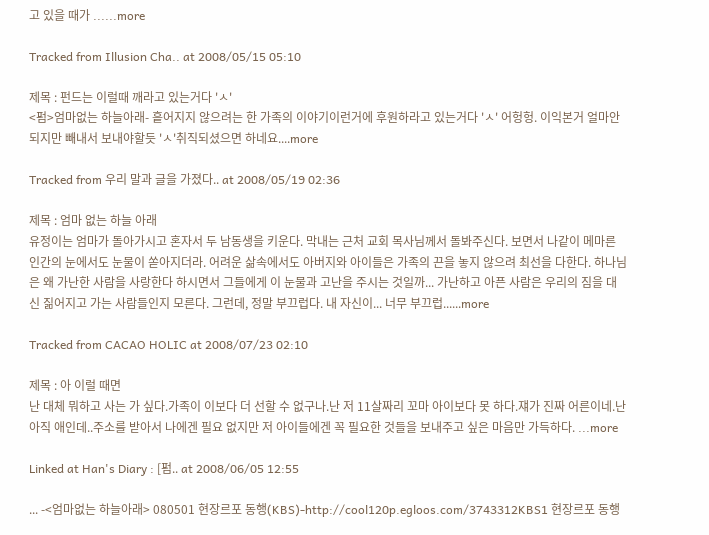고 있을 때가 ......more

Tracked from Illusion Cha.. at 2008/05/15 05:10

제목 : 펀드는 이럴때 깨라고 있는거다 'ㅅ'
<펌>엄마없는 하늘아래- 흩어지지 않으려는 한 가족의 이야기이런거에 후원하라고 있는거다 'ㅅ' 어헝헝. 이익본거 얼마안되지만 빼내서 보내야할듯 'ㅅ'취직되셨으면 하네요....more

Tracked from 우리 말과 글을 가졌다.. at 2008/05/19 02:36

제목 : 엄마 없는 하늘 아래
유정이는 엄마가 돌아가시고 혼자서 두 남동생을 키운다. 막내는 근처 교회 목사님께서 돌봐주신다. 보면서 나같이 메마른 인간의 눈에서도 눈물이 쏟아지더라. 어려운 삶속에서도 아버지와 아이들은 가족의 끈을 놓지 않으려 최선을 다한다. 하나님은 왜 가난한 사람을 사랑한다 하시면서 그들에게 이 눈물과 고난을 주시는 것일까... 가난하고 아픈 사람은 우리의 짐을 대신 짊어지고 가는 사람들인지 모른다. 그런데, 정말 부끄럽다. 내 자신이... 너무 부끄럽......more

Tracked from CACAO HOLIC at 2008/07/23 02:10

제목 : 아 이럴 때면
난 대체 뭐하고 사는 가 싶다.가족이 이보다 더 선할 수 없구나.난 저 11살짜리 꼬마 아이보다 못 하다.쟤가 진짜 어른이네.난 아직 애인데..주소를 받아서 나에겐 필요 없지만 저 아이들에겐 꼭 필요한 것들을 보내주고 싶은 마음만 가득하다. ...more

Linked at Han's Diary : [펌.. at 2008/06/05 12:55

... -<엄마없는 하늘아래> 080501 현장르포 동행(KBS)-http://cool120p.egloos.com/3743312KBS1 현장르포 동행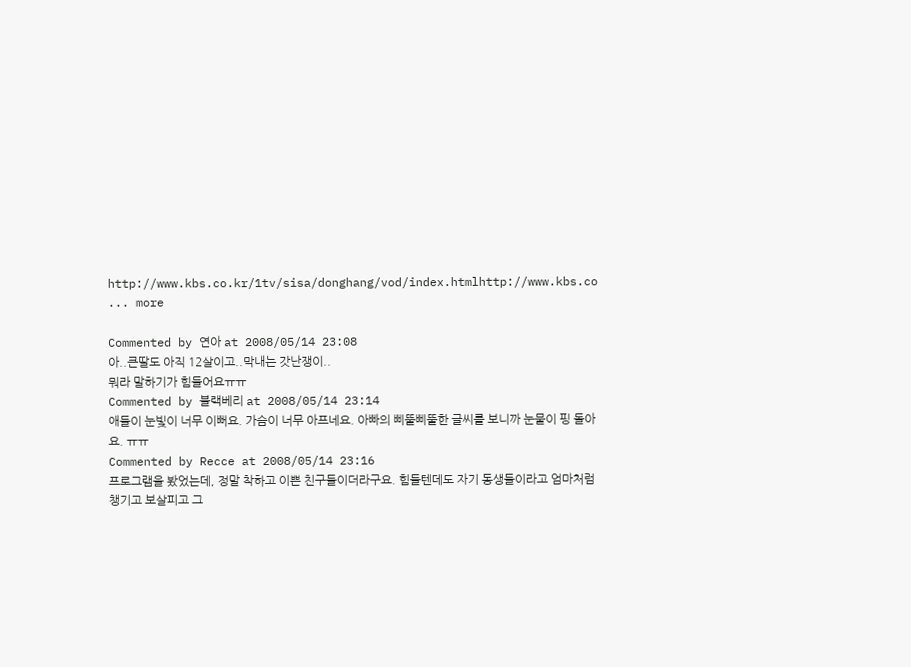http://www.kbs.co.kr/1tv/sisa/donghang/vod/index.htmlhttp://www.kbs.co ... more

Commented by 연아 at 2008/05/14 23:08
아..큰딸도 아직 12살이고..막내는 갓난쟁이..
뭐라 말하기가 힘들어요ㅠㅠ
Commented by 블랙베리 at 2008/05/14 23:14
애들이 눈빛이 너무 이뻐요. 가슴이 너무 아프네요. 아빠의 삐뚤삐뚤한 글씨를 보니까 눈물이 핑 돌아요. ㅠㅠ
Commented by Recce at 2008/05/14 23:16
프로그램을 봤었는데, 정말 착하고 이쁜 친구들이더라구요. 힘들텐데도 자기 동생들이라고 엄마처럼 챙기고 보살피고 그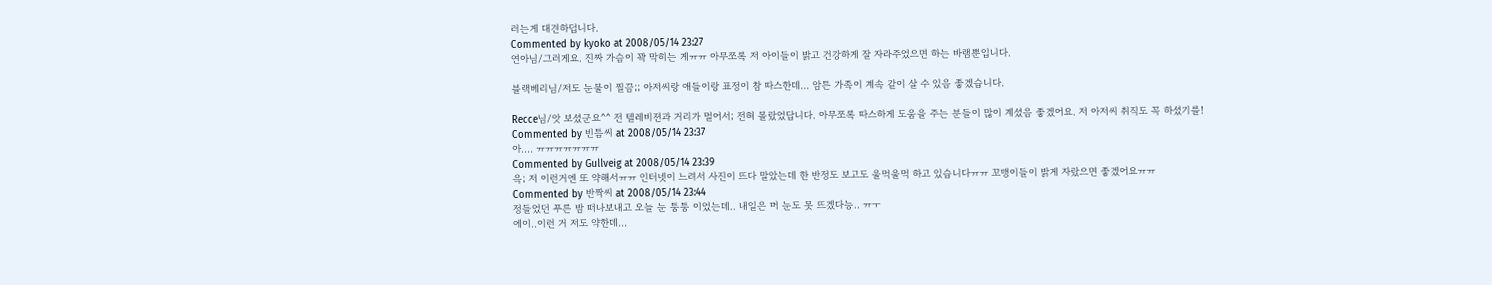러는게 대견하덥니다.
Commented by kyoko at 2008/05/14 23:27
연아님/그러게요. 진짜 가슴이 꽉 막히는 게ㅠㅠ 아무쪼록 저 아이들이 밝고 건강하게 잘 자라주었으면 하는 바램뿐입니다.

블랙베리님/저도 눈물이 찔끔;; 아저씨랑 애들이랑 표정이 참 따스한데... 암튼 가족이 계속 같이 살 수 있음 좋겠습니다.

Recce님/앗 보셨군요^^ 전 텔레비젼과 거리가 멀어서; 전혀 몰랐었답니다. 아무쪼록 따스하게 도움을 주는 분들이 많이 계셨음 좋겠어요. 저 아저씨 취직도 꼭 하셨기를!
Commented by 빈틈씨 at 2008/05/14 23:37
아.... ㅠㅠㅠㅠㅠㅠㅠ
Commented by Gullveig at 2008/05/14 23:39
윽; 저 이런거엔 또 약해서ㅠㅠ 인터넷이 느려서 사진이 뜨다 말았는데 한 반정도 보고도 울먹울먹 하고 있습니다ㅠㅠ 꼬맹이들이 밝게 자랐으면 좋겠어요ㅠㅠ
Commented by 반짝씨 at 2008/05/14 23:44
정들었던 푸른 밤 떠나보내고 오늘 눈 퉁퉁 이었는데.. 내일은 머 눈도 못 뜨겠다능.. ㅠㅜ
에이..이런 거 저도 약한데...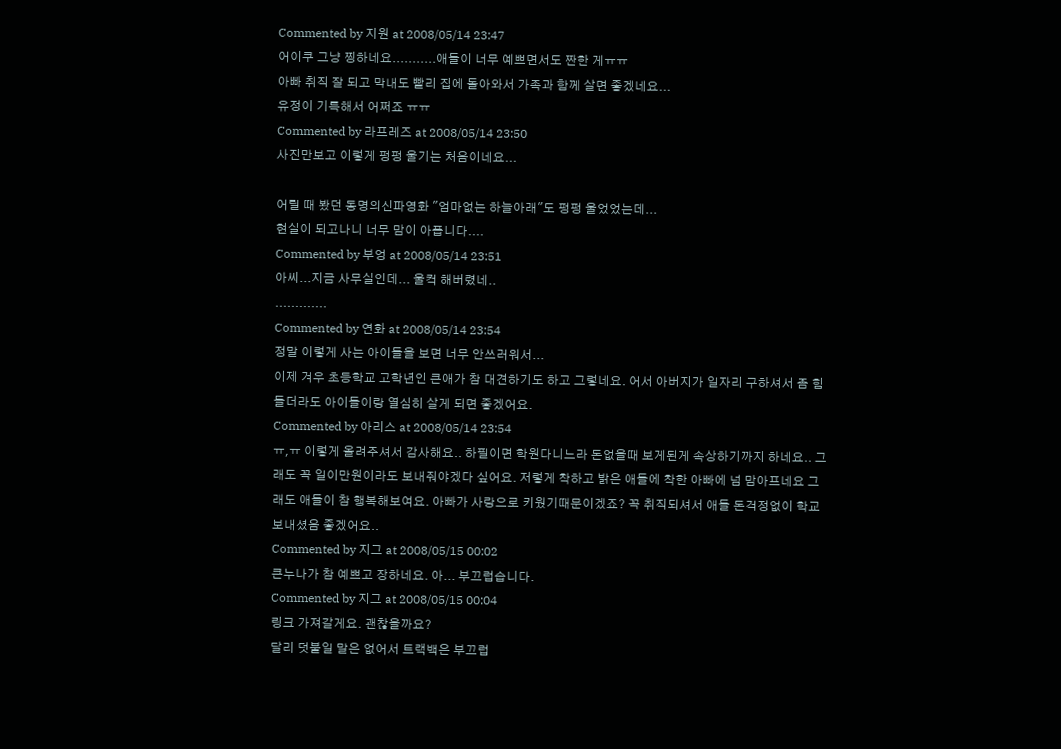Commented by 지원 at 2008/05/14 23:47
어이쿠 그냥 찡하네요...........애들이 너무 예쁘면서도 짠한 게ㅠㅠ
아빠 취직 잘 되고 막내도 빨리 집에 돌아와서 가족과 함께 살면 좋겠네요...
유정이 기특해서 어쩌죠 ㅠㅠ
Commented by 라프레즈 at 2008/05/14 23:50
사진만보고 이렇게 펑펑 울기는 처음이네요...

어릴 때 봤던 동명의신파영화 "엄마없는 하늘아래"도 펑펑 울었었는데...
현실이 되고나니 너무 맘이 아픕니다....
Commented by 부엉 at 2008/05/14 23:51
아씨...지금 사무실인데... 울컥 해버렸네..
.............
Commented by 연화 at 2008/05/14 23:54
정말 이렇게 사는 아이들을 보면 너무 안쓰러워서...
이제 겨우 초등학교 고학년인 큰애가 참 대견하기도 하고 그렇네요. 어서 아버지가 일자리 구하셔서 좀 힘들더라도 아이들이랑 열심히 살게 되면 좋겠어요.
Commented by 아리스 at 2008/05/14 23:54
ㅠ,ㅠ 이렇게 올려주셔서 감사해요.. 하필이면 학원다니느라 돈없을때 보게된게 속상하기까지 하네요.. 그래도 꼭 일이만원이라도 보내줘야겠다 싶어요. 저렇게 착하고 밝은 애들에 착한 아빠에 넘 맘아프네요 그래도 애들이 참 행복해보여요. 아빠가 사랑으로 키웠기때문이겠죠? 꼭 취직되셔서 애들 돈걱정없이 학교보내셨음 좋겠어요..
Commented by 지그 at 2008/05/15 00:02
큰누나가 참 예쁘고 장하네요. 아... 부끄럽습니다.
Commented by 지그 at 2008/05/15 00:04
링크 가져갈게요. 괜찮을까요?
달리 덧붙일 말은 없어서 트랙백은 부끄럽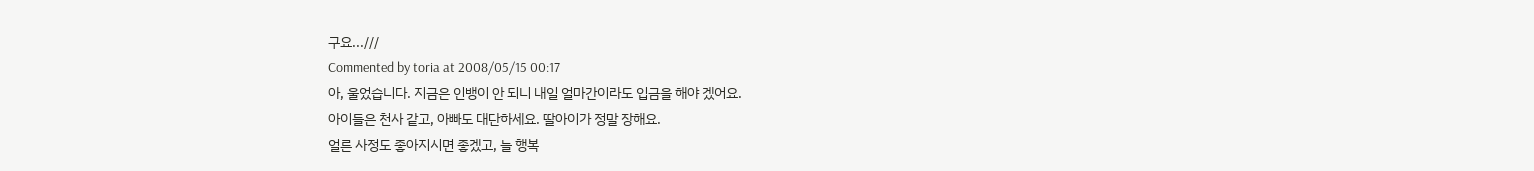구요...///
Commented by toria at 2008/05/15 00:17
아, 울었습니다. 지금은 인뱅이 안 되니 내일 얼마간이라도 입금을 해야 겠어요.
아이들은 천사 같고, 아빠도 대단하세요. 딸아이가 정말 장해요.
얼른 사정도 좋아지시면 좋겠고, 늘 행복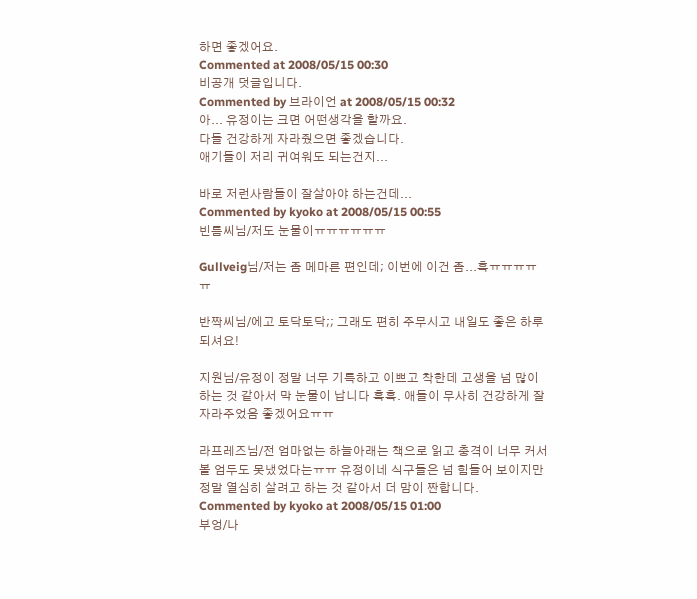하면 좋겠어요.
Commented at 2008/05/15 00:30
비공개 덧글입니다.
Commented by 브라이언 at 2008/05/15 00:32
아... 유정이는 크면 어떤생각을 할까요.
다들 건강하게 자라줬으면 좋겠습니다.
애기들이 저리 귀여워도 되는건지...

바로 저런사람들이 잘살아야 하는건데...
Commented by kyoko at 2008/05/15 00:55
빈틈씨님/저도 눈물이ㅠㅠㅠㅠㅠㅠ

Gullveig님/저는 좀 메마른 편인데; 이번에 이건 좀...흑ㅠㅠㅠㅠㅠ

반짝씨님/에고 토닥토닥;; 그래도 편히 주무시고 내일도 좋은 하루 되셔요!

지원님/유정이 정말 너무 기특하고 이쁘고 착한데 고생을 넘 많이 하는 것 같아서 막 눈물이 납니다 흑흑. 애들이 무사히 건강하게 잘 자라주었음 좋겠어요ㅠㅠ

라프레즈님/전 엄마없는 하늘아래는 책으로 읽고 충격이 너무 커서 볼 엄두도 못냈었다는ㅠㅠ 유정이네 식구들은 넘 힘들어 보이지만 정말 열심히 살려고 하는 것 같아서 더 맘이 짠합니다.
Commented by kyoko at 2008/05/15 01:00
부엉/나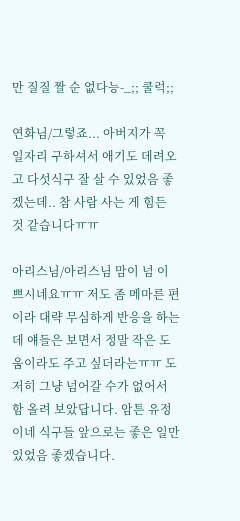만 질질 짤 순 없다능-_;; 쿨럭;;

연화님/그렇죠... 아버지가 꼭 일자리 구하셔서 애기도 데려오고 다섯식구 잘 살 수 있었음 좋겠는데.. 참 사람 사는 게 힘든 것 같습니다ㅠㅠ

아리스님/아리스님 맘이 넘 이쁘시네요ㅠㅠ 저도 좀 메마른 편이라 대략 무심하게 반응을 하는데 얘들은 보면서 정말 작은 도움이라도 주고 싶더라는ㅠㅠ 도저히 그냥 넘어갈 수가 없어서 함 올려 보았답니다. 암튼 유정이네 식구들 앞으로는 좋은 일만 있었음 좋겠습니다.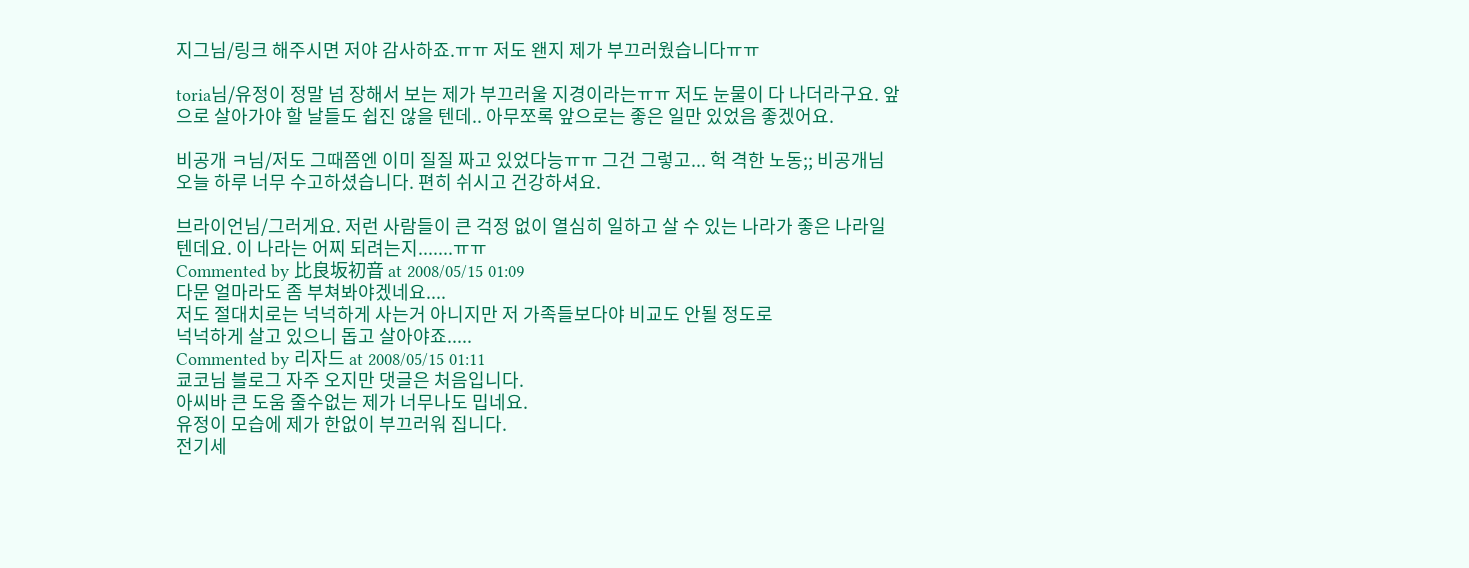지그님/링크 해주시면 저야 감사하죠.ㅠㅠ 저도 왠지 제가 부끄러웠습니다ㅠㅠ

toria님/유정이 정말 넘 장해서 보는 제가 부끄러울 지경이라는ㅠㅠ 저도 눈물이 다 나더라구요. 앞으로 살아가야 할 날들도 쉽진 않을 텐데.. 아무쪼록 앞으로는 좋은 일만 있었음 좋겠어요.

비공개 ㅋ님/저도 그때쯤엔 이미 질질 짜고 있었다능ㅠㅠ 그건 그렇고... 헉 격한 노동;; 비공개님 오늘 하루 너무 수고하셨습니다. 편히 쉬시고 건강하셔요.

브라이언님/그러게요. 저런 사람들이 큰 걱정 없이 열심히 일하고 살 수 있는 나라가 좋은 나라일 텐데요. 이 나라는 어찌 되려는지.......ㅠㅠ
Commented by 比良坂初音 at 2008/05/15 01:09
다문 얼마라도 좀 부쳐봐야겠네요....
저도 절대치로는 넉넉하게 사는거 아니지만 저 가족들보다야 비교도 안될 정도로
넉넉하게 살고 있으니 돕고 살아야죠.....
Commented by 리자드 at 2008/05/15 01:11
쿄코님 블로그 자주 오지만 댓글은 처음입니다.
아씨바 큰 도움 줄수없는 제가 너무나도 밉네요.
유정이 모습에 제가 한없이 부끄러워 집니다.
전기세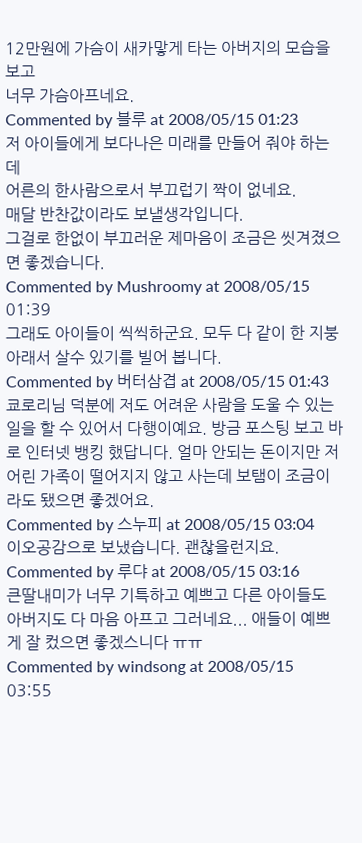12만원에 가슴이 새카맣게 타는 아버지의 모습을 보고
너무 가슴아프네요.
Commented by 블루 at 2008/05/15 01:23
저 아이들에게 보다나은 미래를 만들어 줘야 하는데
어른의 한사람으로서 부끄럽기 짝이 없네요.
매달 반찬값이라도 보낼생각입니다.
그걸로 한없이 부끄러운 제마음이 조금은 씻겨졌으면 좋겠습니다.
Commented by Mushroomy at 2008/05/15 01:39
그래도 아이들이 씩씩하군요. 모두 다 같이 한 지붕 아래서 살수 있기를 빌어 봅니다.
Commented by 버터삼겹 at 2008/05/15 01:43
쿄로리님 덕분에 저도 어려운 사람을 도울 수 있는 일을 할 수 있어서 다행이예요. 방금 포스팅 보고 바로 인터넷 뱅킹 했답니다. 얼마 안되는 돈이지만 저 어린 가족이 떨어지지 않고 사는데 보탬이 조금이라도 됐으면 좋겠어요.
Commented by 스누피 at 2008/05/15 03:04
이오공감으로 보냈습니다. 괜찮을런지요.
Commented by 루댜 at 2008/05/15 03:16
큰딸내미가 너무 기특하고 예쁘고 다른 아이들도 아버지도 다 마음 아프고 그러네요... 애들이 예쁘게 잘 컸으면 좋겠스니다 ㅠㅠ
Commented by windsong at 2008/05/15 03:55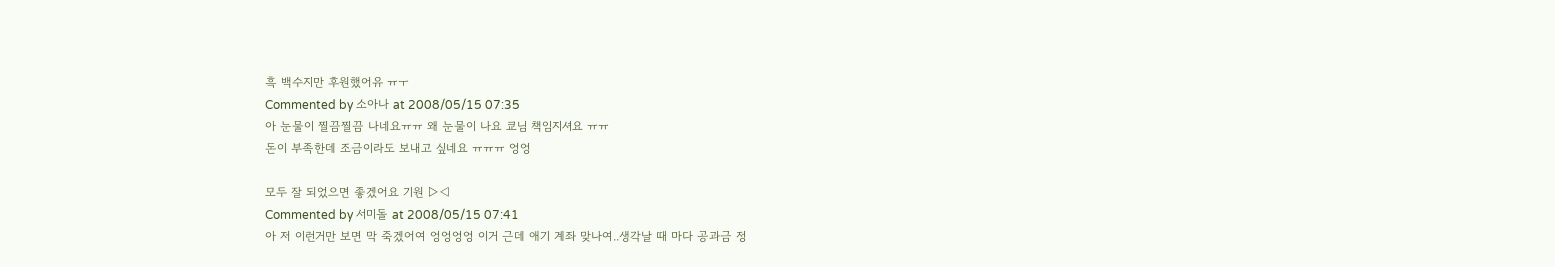흑 백수지만 후원했어유 ㅠㅜ
Commented by 소아나 at 2008/05/15 07:35
아 눈물이 찔끔찔끔 나네요ㅠㅠ 왜 눈물이 나요 쿄님 책임지셔요 ㅠㅠ
돈이 부족한데 조금이라도 보내고 싶네요 ㅠㅠㅠ 엉엉

모두 잘 되었으면 좋겠어요 기원 ▷◁
Commented by 서미돌 at 2008/05/15 07:41
아 저 이런거만 보면 막 죽겠어여 엉엉엉엉 이거 근데 애기 계좌 맞나여..생각날 때 마다 공과금 정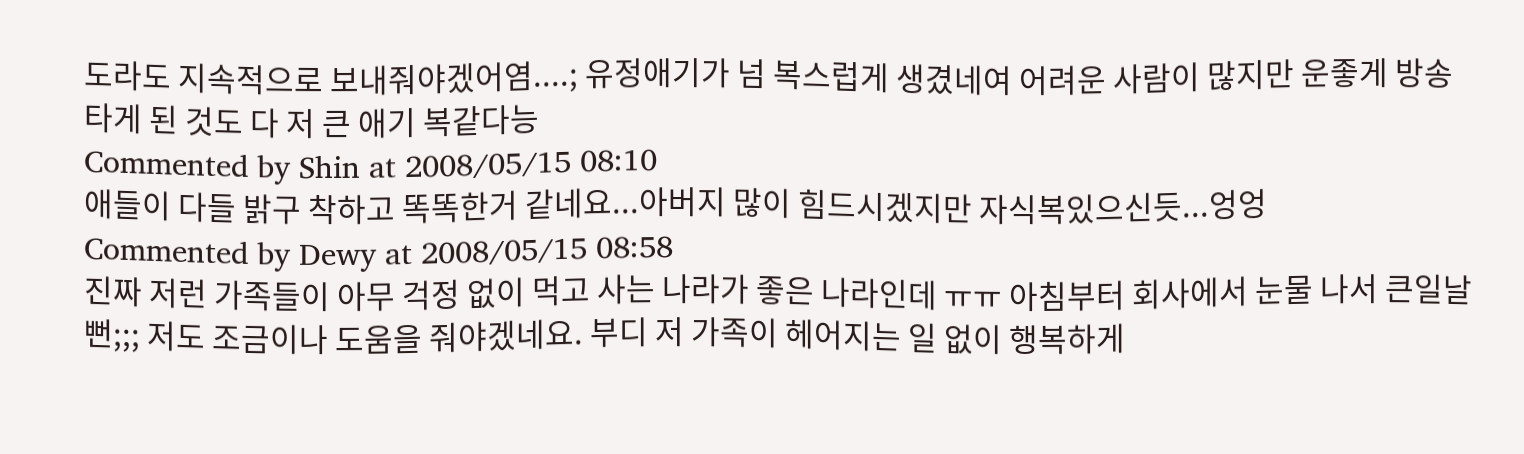도라도 지속적으로 보내줘야겠어염....; 유정애기가 넘 복스럽게 생겼네여 어려운 사람이 많지만 운좋게 방송타게 된 것도 다 저 큰 애기 복같다능
Commented by Shin at 2008/05/15 08:10
애들이 다들 밝구 착하고 똑똑한거 같네요...아버지 많이 힘드시겠지만 자식복있으신듯...엉엉
Commented by Dewy at 2008/05/15 08:58
진짜 저런 가족들이 아무 걱정 없이 먹고 사는 나라가 좋은 나라인데 ㅠㅠ 아침부터 회사에서 눈물 나서 큰일날뻔;;; 저도 조금이나 도움을 줘야겠네요. 부디 저 가족이 헤어지는 일 없이 행복하게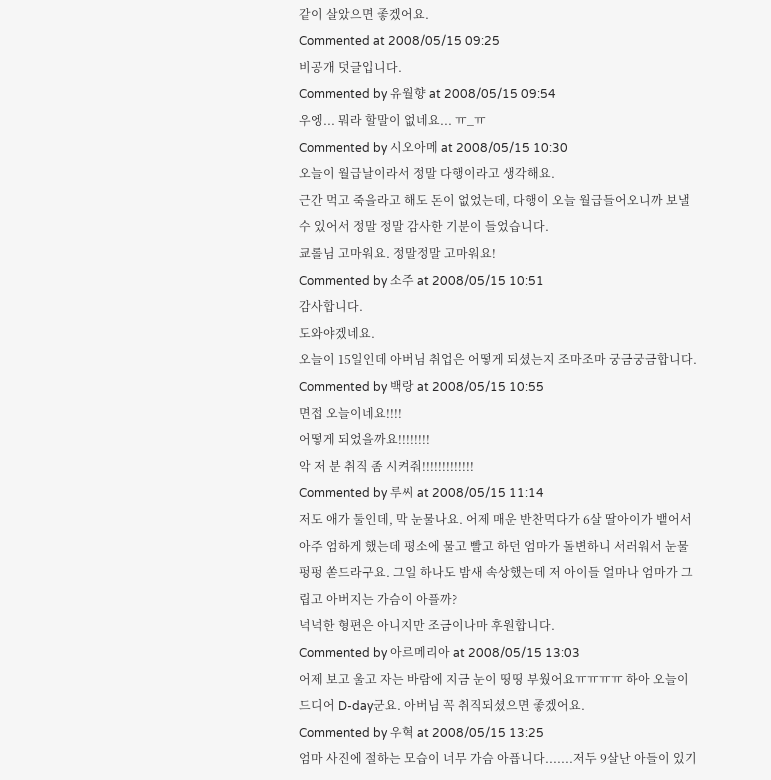같이 살았으면 좋겠어요.
Commented at 2008/05/15 09:25
비공개 덧글입니다.
Commented by 유월향 at 2008/05/15 09:54
우엥... 뭐라 할말이 없네요... ㅠ_ㅠ
Commented by 시오아메 at 2008/05/15 10:30
오늘이 월급날이라서 정말 다행이라고 생각해요.
근간 먹고 죽을라고 해도 돈이 없었는데, 다행이 오늘 월급들어오니까 보낼 수 있어서 정말 정말 감사한 기분이 들었습니다.
쿄롤님 고마워요. 정말정말 고마워요!
Commented by 소주 at 2008/05/15 10:51
감사합니다.
도와야겠네요.
오늘이 15일인데 아버님 취업은 어떻게 되셨는지 조마조마 궁금궁금합니다.
Commented by 백랑 at 2008/05/15 10:55
면접 오늘이네요!!!!
어떻게 되었을까요!!!!!!!!
악 저 분 취직 좀 시켜줘!!!!!!!!!!!!!
Commented by 루씨 at 2008/05/15 11:14
저도 애가 둘인데, 막 눈물나요. 어제 매운 반찬먹다가 6살 딸아이가 뱉어서 아주 엄하게 했는데 평소에 물고 빨고 하던 엄마가 돌변하니 서러워서 눈물 펑펑 쏟드라구요. 그일 하나도 밤새 속상했는데 저 아이들 얼마나 엄마가 그립고 아버지는 가슴이 아플까?
넉넉한 형편은 아니지만 조금이나마 후원합니다.
Commented by 아르메리아 at 2008/05/15 13:03
어제 보고 울고 자는 바람에 지금 눈이 띵띵 부웠어요ㅠㅠㅠㅠ 하아 오늘이 드디어 D-day군요. 아버님 꼭 취직되셨으면 좋겠어요.
Commented by 우혁 at 2008/05/15 13:25
엄마 사진에 절하는 모습이 너무 가슴 아픕니다.......저두 9살난 아들이 있기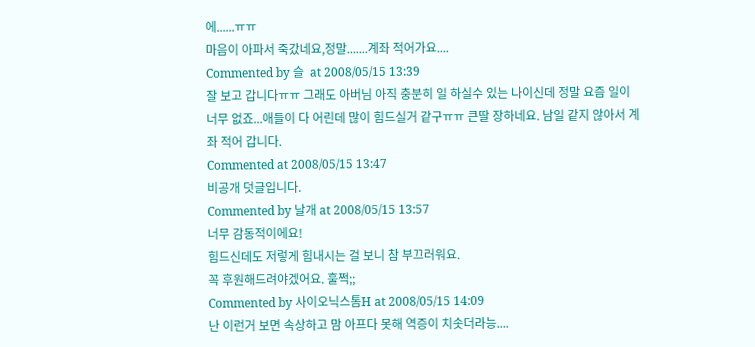에......ㅠㅠ
마음이 아파서 죽갔네요,정말.......계좌 적어가요....
Commented by 슬  at 2008/05/15 13:39
잘 보고 갑니다ㅠㅠ 그래도 아버님 아직 충분히 일 하실수 있는 나이신데 정말 요즘 일이 너무 없죠...애들이 다 어린데 많이 힘드실거 같구ㅠㅠ 큰딸 장하네요. 남일 같지 않아서 계좌 적어 갑니다.
Commented at 2008/05/15 13:47
비공개 덧글입니다.
Commented by 날개 at 2008/05/15 13:57
너무 감동적이에요!
힘드신데도 저렇게 힘내시는 걸 보니 참 부끄러워요.
꼭 후원해드려야겠어요. 훌쩍;;
Commented by 사이오닉스톰H at 2008/05/15 14:09
난 이런거 보면 속상하고 맘 아프다 못해 역증이 치솟더라능....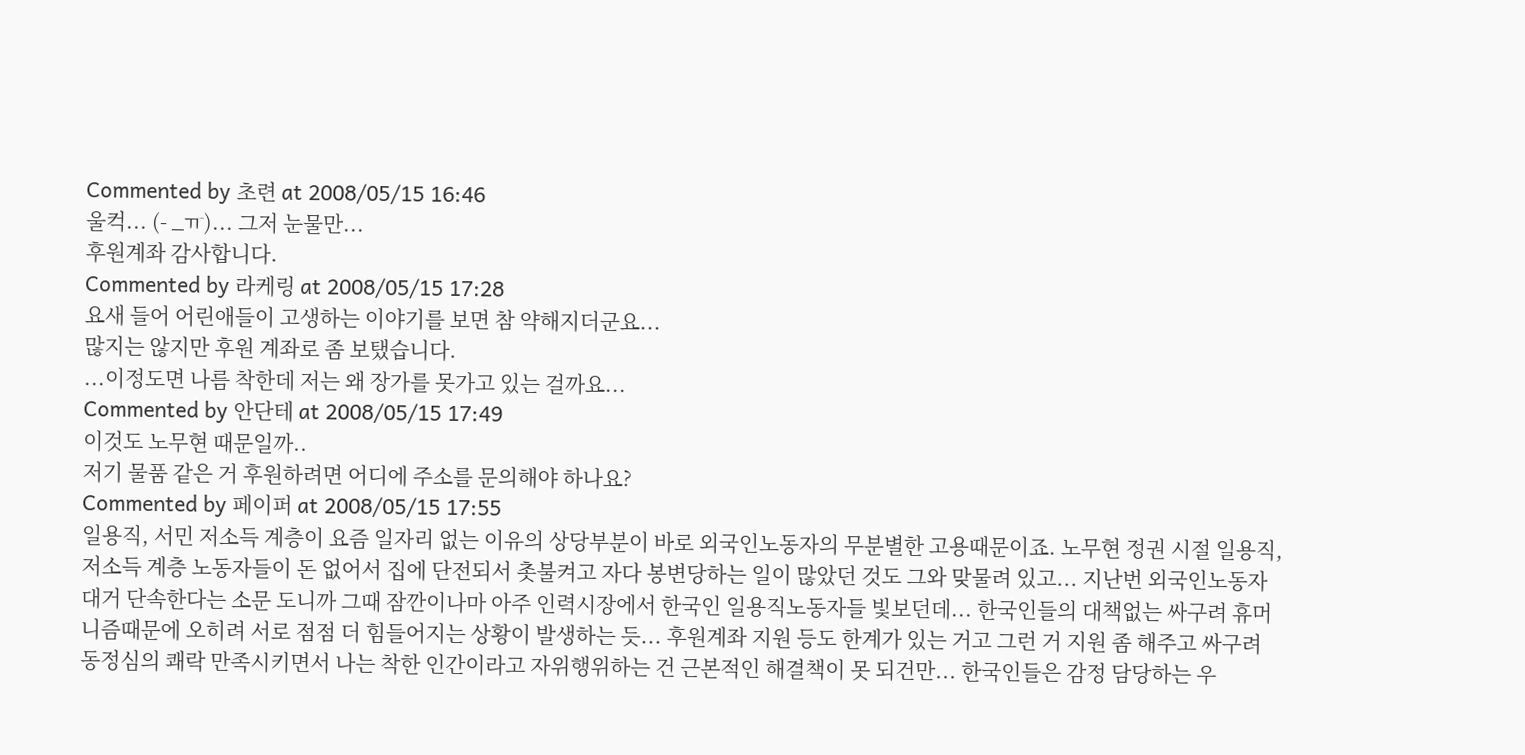Commented by 초련 at 2008/05/15 16:46
울컥... (- _ㅠ)... 그저 눈물만...
후원계좌 감사합니다.
Commented by 라케링 at 2008/05/15 17:28
요새 들어 어린애들이 고생하는 이야기를 보면 참 약해지더군요...
많지는 않지만 후원 계좌로 좀 보탰습니다.
...이정도면 나름 착한데 저는 왜 장가를 못가고 있는 걸까요...
Commented by 안단테 at 2008/05/15 17:49
이것도 노무현 때문일까..
저기 물품 같은 거 후원하려면 어디에 주소를 문의해야 하나요?
Commented by 페이퍼 at 2008/05/15 17:55
일용직, 서민 저소득 계층이 요즘 일자리 없는 이유의 상당부분이 바로 외국인노동자의 무분별한 고용때문이죠. 노무현 정권 시절 일용직, 저소득 계층 노동자들이 돈 없어서 집에 단전되서 촛불켜고 자다 봉변당하는 일이 많았던 것도 그와 맞물려 있고... 지난번 외국인노동자 대거 단속한다는 소문 도니까 그때 잠깐이나마 아주 인력시장에서 한국인 일용직노동자들 빛보던데... 한국인들의 대책없는 싸구려 휴머니즘때문에 오히려 서로 점점 더 힘들어지는 상황이 발생하는 듯... 후원계좌 지원 등도 한계가 있는 거고 그런 거 지원 좀 해주고 싸구려 동정심의 쾌락 만족시키면서 나는 착한 인간이라고 자위행위하는 건 근본적인 해결책이 못 되건만... 한국인들은 감정 담당하는 우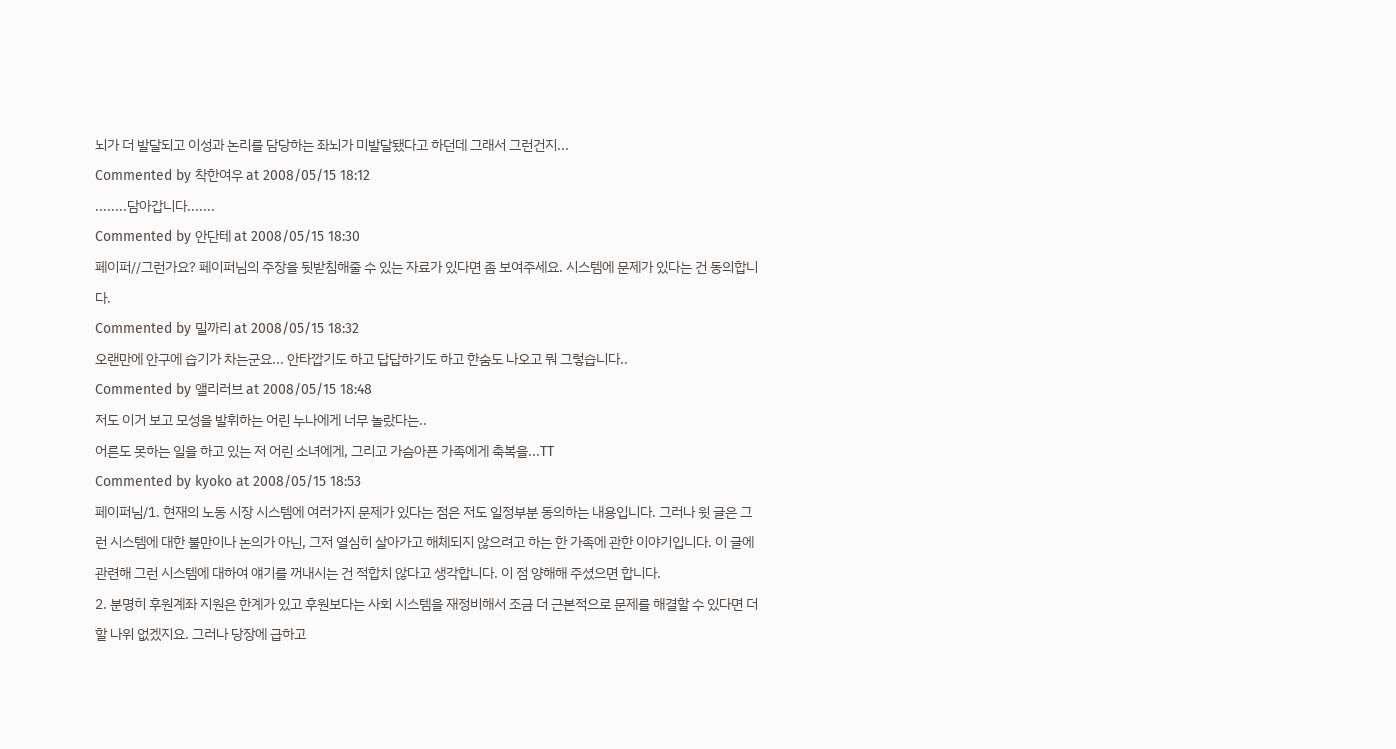뇌가 더 발달되고 이성과 논리를 담당하는 좌뇌가 미발달됐다고 하던데 그래서 그런건지...
Commented by 착한여우 at 2008/05/15 18:12
........담아갑니다.......
Commented by 안단테 at 2008/05/15 18:30
페이퍼//그런가요? 페이퍼님의 주장을 뒷받침해줄 수 있는 자료가 있다면 좀 보여주세요. 시스템에 문제가 있다는 건 동의합니다.
Commented by 밀까리 at 2008/05/15 18:32
오랜만에 안구에 습기가 차는군요... 안타깝기도 하고 답답하기도 하고 한숨도 나오고 뭐 그렇습니다..
Commented by 앨리러브 at 2008/05/15 18:48
저도 이거 보고 모성을 발휘하는 어린 누나에게 너무 놀랐다는..
어른도 못하는 일을 하고 있는 저 어린 소녀에게, 그리고 가슴아픈 가족에게 축복을...TT
Commented by kyoko at 2008/05/15 18:53
페이퍼님/1. 현재의 노동 시장 시스템에 여러가지 문제가 있다는 점은 저도 일정부분 동의하는 내용입니다. 그러나 윗 글은 그런 시스템에 대한 불만이나 논의가 아닌, 그저 열심히 살아가고 해체되지 않으려고 하는 한 가족에 관한 이야기입니다. 이 글에 관련해 그런 시스템에 대하여 얘기를 꺼내시는 건 적합치 않다고 생각합니다. 이 점 양해해 주셨으면 합니다.
2. 분명히 후원계좌 지원은 한계가 있고 후원보다는 사회 시스템을 재정비해서 조금 더 근본적으로 문제를 해결할 수 있다면 더할 나위 없겠지요. 그러나 당장에 급하고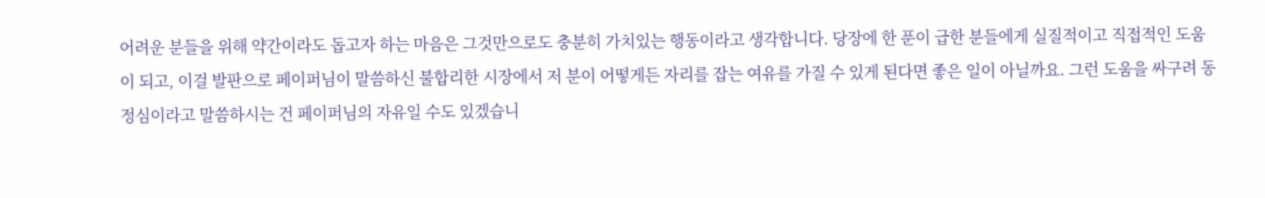어려운 분들을 위해 약간이라도 돕고자 하는 마음은 그것만으로도 충분히 가치있는 행동이라고 생각합니다. 당장에 한 푼이 급한 분들에게 실질적이고 직접적인 도움이 되고, 이걸 발판으로 페이퍼님이 말씀하신 불합리한 시장에서 저 분이 어떻게든 자리를 잡는 여유를 가질 수 있게 된다면 좋은 일이 아닐까요. 그런 도움을 싸구려 동정심이라고 말씀하시는 건 페이퍼님의 자유일 수도 있겠습니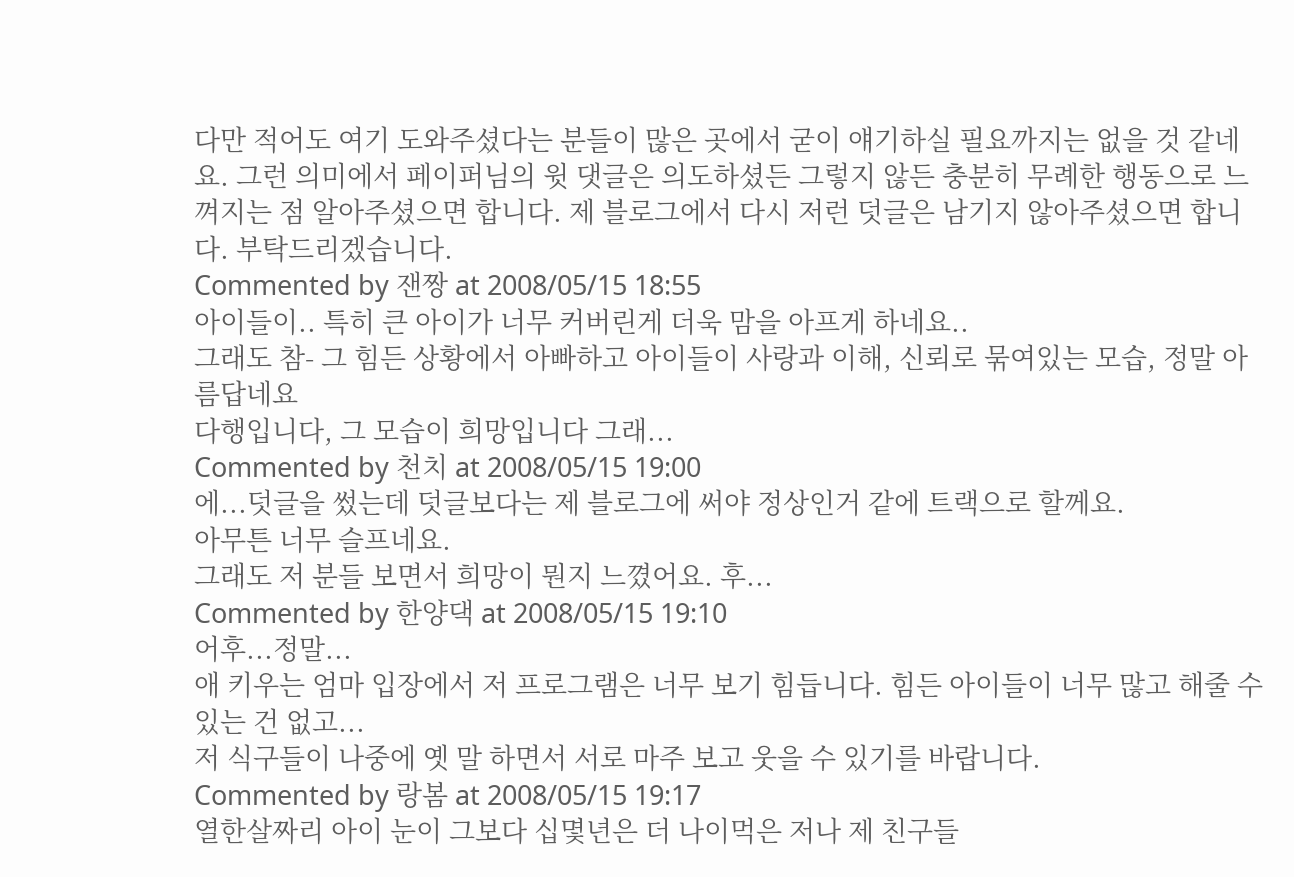다만 적어도 여기 도와주셨다는 분들이 많은 곳에서 굳이 얘기하실 필요까지는 없을 것 같네요. 그런 의미에서 페이퍼님의 윗 댓글은 의도하셨든 그렇지 않든 충분히 무례한 행동으로 느껴지는 점 알아주셨으면 합니다. 제 블로그에서 다시 저런 덧글은 남기지 않아주셨으면 합니다. 부탁드리겠습니다.
Commented by 잰짱 at 2008/05/15 18:55
아이들이.. 특히 큰 아이가 너무 커버린게 더욱 맘을 아프게 하네요..
그래도 참- 그 힘든 상황에서 아빠하고 아이들이 사랑과 이해, 신뢰로 묶여있는 모습, 정말 아름답네요
다행입니다, 그 모습이 희망입니다 그래...
Commented by 천치 at 2008/05/15 19:00
에...덧글을 썼는데 덧글보다는 제 블로그에 써야 정상인거 같에 트랙으로 할께요.
아무튼 너무 슬프네요.
그래도 저 분들 보면서 희망이 뭔지 느꼈어요. 후...
Commented by 한양댁 at 2008/05/15 19:10
어후...정말...
애 키우는 엄마 입장에서 저 프로그램은 너무 보기 힘듭니다. 힘든 아이들이 너무 많고 해줄 수 있는 건 없고...
저 식구들이 나중에 옛 말 하면서 서로 마주 보고 웃을 수 있기를 바랍니다.
Commented by 랑봄 at 2008/05/15 19:17
열한살짜리 아이 눈이 그보다 십몇년은 더 나이먹은 저나 제 친구들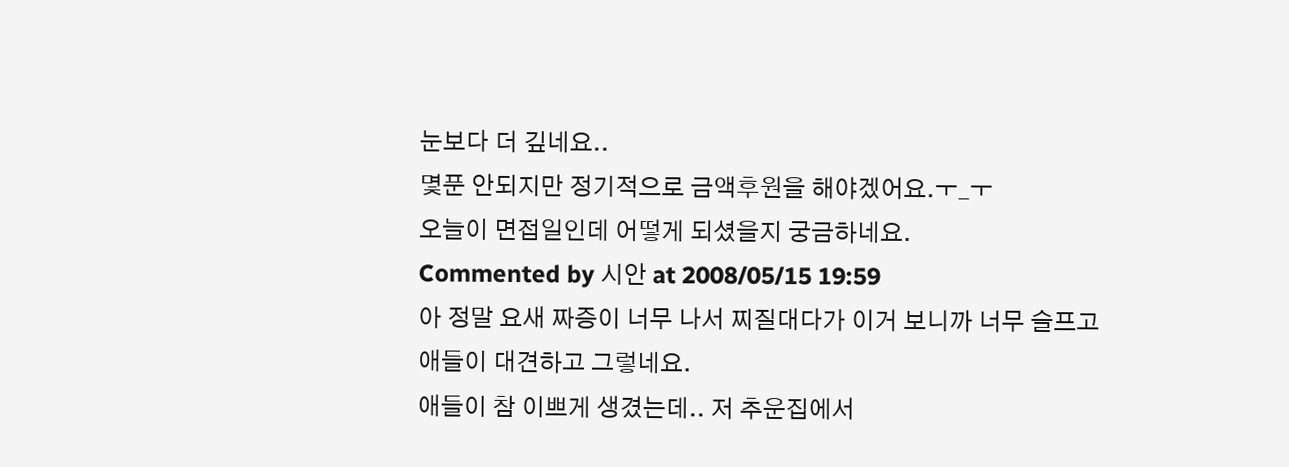눈보다 더 깊네요..
몇푼 안되지만 정기적으로 금액후원을 해야겠어요.ㅜ_ㅜ
오늘이 면접일인데 어떻게 되셨을지 궁금하네요.
Commented by 시안 at 2008/05/15 19:59
아 정말 요새 짜증이 너무 나서 찌질대다가 이거 보니까 너무 슬프고
애들이 대견하고 그렇네요.
애들이 참 이쁘게 생겼는데.. 저 추운집에서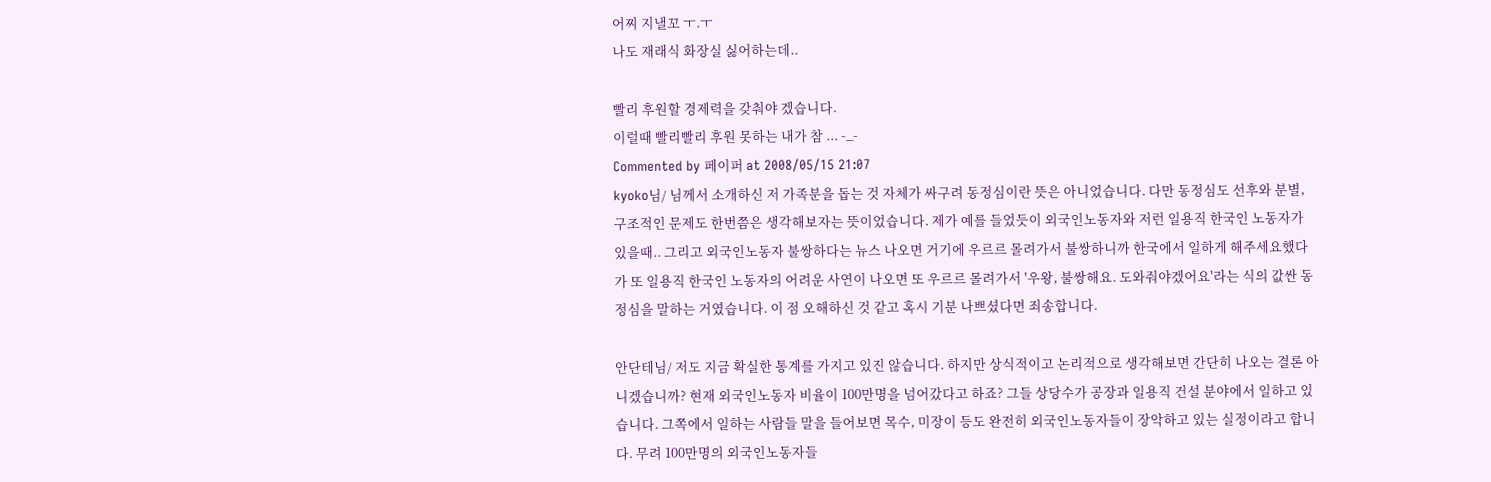어찌 지낼꼬 ㅜ.ㅜ
나도 재래식 화장실 싫어하는데..

빨리 후원할 경제력을 갖춰야 겠습니다.
이럴때 빨리빨리 후원 못하는 내가 참 ... -_-
Commented by 페이퍼 at 2008/05/15 21:07
kyoko님/ 님께서 소개하신 저 가족분을 돕는 것 자체가 싸구려 동정심이란 뜻은 아니었습니다. 다만 동정심도 선후와 분별, 구조적인 문제도 한번쯤은 생각해보자는 뜻이었습니다. 제가 예를 들었듯이 외국인노동자와 저런 일용직 한국인 노동자가 있을때.. 그리고 외국인노동자 불쌍하다는 뉴스 나오면 거기에 우르르 몰려가서 불쌍하니까 한국에서 일하게 해주세요했다가 또 일용직 한국인 노동자의 어려운 사연이 나오면 또 우르르 몰려가서 '우왕, 불쌍해요. 도와줘야겠어요'라는 식의 값싼 동정심을 말하는 거였습니다. 이 점 오해하신 것 같고 혹시 기분 나쁘셨다면 죄송합니다.

안단테님/ 저도 지금 확실한 통계를 가지고 있진 않습니다. 하지만 상식적이고 논리적으로 생각해보면 간단히 나오는 결론 아니겠습니까? 현재 외국인노동자 비율이 100만명을 넘어갔다고 하죠? 그들 상당수가 공장과 일용직 건설 분야에서 일하고 있습니다. 그쪽에서 일하는 사람들 말을 들어보면 목수, 미장이 등도 완전히 외국인노동자들이 장악하고 있는 실정이라고 합니다. 무려 100만명의 외국인노동자들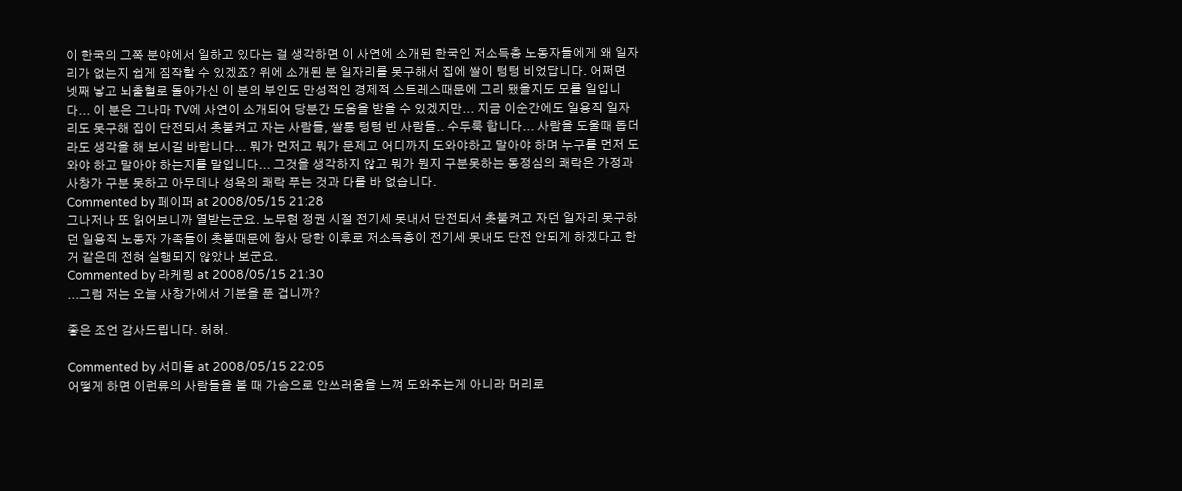이 한국의 그쪽 분야에서 일하고 있다는 걸 생각하면 이 사연에 소개된 한국인 저소득층 노동자들에게 왜 일자리가 없는지 쉽게 짐작할 수 있겠죠? 위에 소개된 분 일자리를 못구해서 집에 쌀이 텅텅 비었답니다. 어쩌면 넷째 낳고 뇌출혈로 돌아가신 이 분의 부인도 만성적인 경제적 스트레스때문에 그리 됐을지도 모를 일입니다... 이 분은 그나마 TV에 사연이 소개되어 당분간 도움을 받을 수 있겠지만... 지금 이순간에도 일용직 일자리도 못구해 집이 단전되서 촛불켜고 자는 사람들, 쌀통 텅텅 빈 사람들.. 수두룩 합니다... 사람을 도울때 돕더라도 생각을 해 보시길 바랍니다... 뭐가 먼저고 뭐가 문제고 어디까지 도와야하고 말아야 하며 누구를 먼저 도와야 하고 말아야 하는지를 말입니다... 그것을 생각하지 않고 뭐가 뭔지 구분못하는 동정심의 쾌락은 가정과 사창가 구분 못하고 아무데나 성욕의 쾌락 푸는 것과 다를 바 없습니다.
Commented by 페이퍼 at 2008/05/15 21:28
그나저나 또 읽어보니까 열받는군요. 노무현 정권 시절 전기세 못내서 단전되서 촛불켜고 자던 일자리 못구하던 일용직 노동자 가족들이 촛불때문에 참사 당한 이후로 저소득층이 전기세 못내도 단전 안되게 하겠다고 한 거 같은데 전혀 실행되지 않았나 보군요.
Commented by 라케링 at 2008/05/15 21:30
...그럼 저는 오늘 사창가에서 기분을 푼 겁니까?

좋은 조언 감사드립니다. 허허.

Commented by 서미돌 at 2008/05/15 22:05
어떻게 하면 이런류의 사람들을 볼 때 가슴으로 안쓰러움을 느껴 도와주는게 아니라 머리로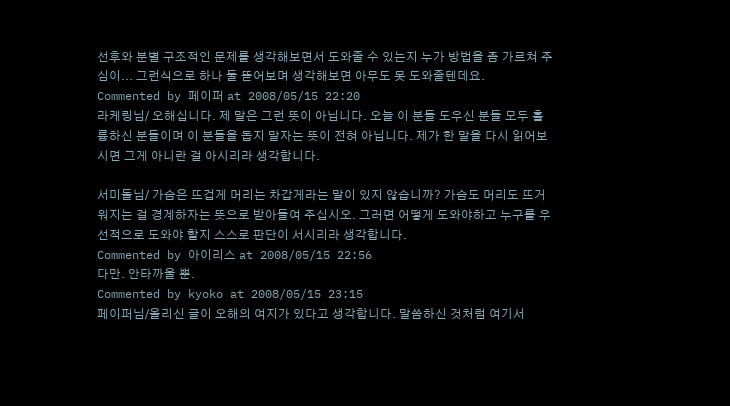선후와 분별 구조적인 문제를 생각해보면서 도와줄 수 있는지 누가 방법을 좀 가르쳐 주심이... 그런식으로 하나 둘 뜯어보며 생각해보면 아무도 못 도와줄텐데요.
Commented by 페이퍼 at 2008/05/15 22:20
라케링님/ 오해십니다. 제 말은 그런 뜻이 아닙니다. 오늘 이 분들 도우신 분들 모두 훌륭하신 분들이며 이 분들을 돕지 말자는 뜻이 전혀 아닙니다. 제가 한 말을 다시 읽어보시면 그게 아니란 걸 아시리라 생각합니다.

서미돌님/ 가슴은 뜨겁게 머리는 차갑게라는 말이 있지 않습니까? 가슴도 머리도 뜨거워지는 걸 경계하자는 뜻으로 받아들여 주십시오. 그러면 어떻게 도와야하고 누구를 우선적으로 도와야 할지 스스로 판단이 서시리라 생각합니다.
Commented by 아이리스 at 2008/05/15 22:56
다만. 안타까울 뿐.
Commented by kyoko at 2008/05/15 23:15
페이퍼님/올리신 글이 오해의 여지가 있다고 생각합니다. 말씀하신 것처럼 여기서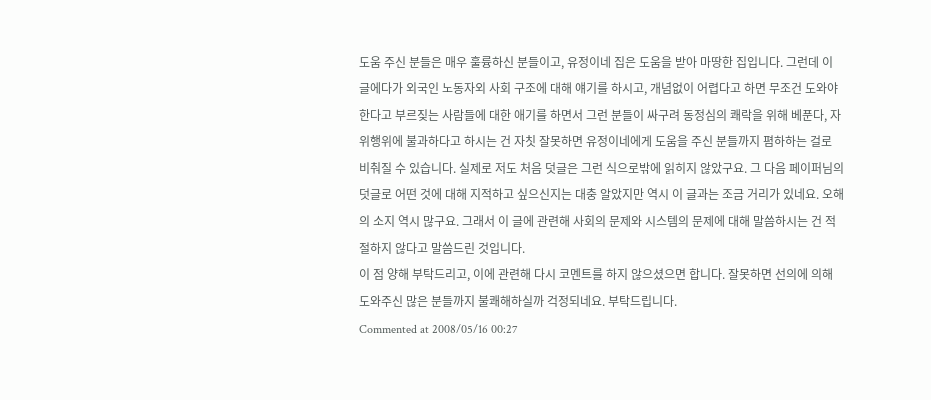도움 주신 분들은 매우 훌륭하신 분들이고, 유정이네 집은 도움을 받아 마땅한 집입니다. 그런데 이 글에다가 외국인 노동자외 사회 구조에 대해 얘기를 하시고, 개념없이 어렵다고 하면 무조건 도와야 한다고 부르짖는 사람들에 대한 애기를 하면서 그런 분들이 싸구려 동정심의 쾌락을 위해 베푼다, 자위행위에 불과하다고 하시는 건 자칫 잘못하면 유정이네에게 도움을 주신 분들까지 폄하하는 걸로 비춰질 수 있습니다. 실제로 저도 처음 덧글은 그런 식으로밖에 읽히지 않았구요. 그 다음 페이퍼님의 덧글로 어떤 것에 대해 지적하고 싶으신지는 대충 알았지만 역시 이 글과는 조금 거리가 있네요. 오해의 소지 역시 많구요. 그래서 이 글에 관련해 사회의 문제와 시스템의 문제에 대해 말씀하시는 건 적절하지 않다고 말씀드린 것입니다.
이 점 양해 부탁드리고, 이에 관련해 다시 코멘트를 하지 않으셨으면 합니다. 잘못하면 선의에 의해 도와주신 많은 분들까지 불쾌해하실까 걱정되네요. 부탁드립니다.
Commented at 2008/05/16 00:27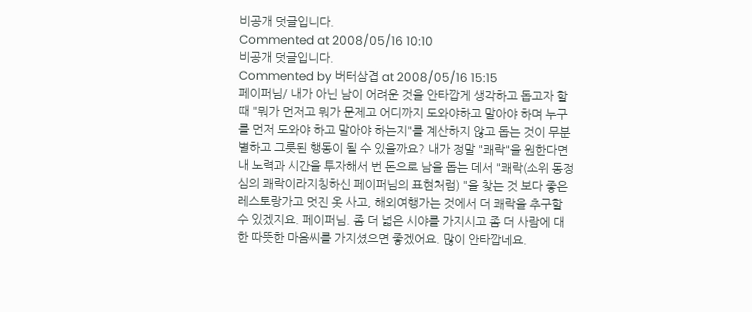비공개 덧글입니다.
Commented at 2008/05/16 10:10
비공개 덧글입니다.
Commented by 버터삼겹 at 2008/05/16 15:15
페이퍼님/ 내가 아닌 남이 어려운 것을 안타깝게 생각하고 돕고자 할때 "뭐가 먼저고 뭐가 문제고 어디까지 도와야하고 말아야 하며 누구를 먼저 도와야 하고 말아야 하는지"를 계산하지 않고 돕는 것이 무분별하고 그릇된 행동이 될 수 있을까요? 내가 정말 "쾌락"을 원한다면 내 노력과 시간을 투자해서 번 돈으로 남을 돕는 데서 "쾌락(소위 동정심의 쾌락이라지칭하신 페이퍼님의 표현처럼) "을 찾는 것 보다 좋은 레스토랑가고 멋진 옷 사고, 해외여행가는 것에서 더 쾌락을 추구할 수 있겠지요. 페이퍼님. 좀 더 넓은 시야를 가지시고 좀 더 사람에 대한 따뜻한 마음씨를 가지셨으면 좋겠어요. 많이 안타깝네요.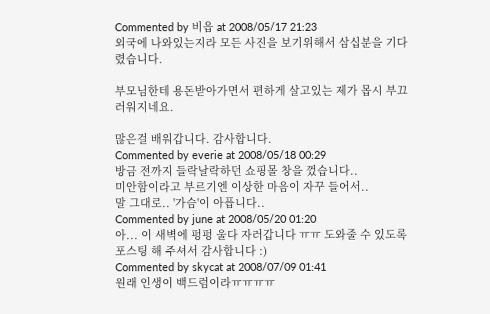Commented by 비읍 at 2008/05/17 21:23
외국에 나와있는지라 모든 사진을 보기위해서 삼십분을 기다렸습니다.

부모님한테 용돈받아가면서 편하게 살고있는 제가 몹시 부끄러워지네요.

많은걸 배워갑니다. 감사합니다.
Commented by everie at 2008/05/18 00:29
방금 전까지 들락날락하던 쇼핑몰 창을 껐습니다..
미안함이라고 부르기엔 이상한 마음이 자꾸 들어서..
말 그대로.. '가슴'이 아픕니다..
Commented by june at 2008/05/20 01:20
아... 이 새벽에 펑펑 울다 자러갑니다 ㅠㅠ 도와줄 수 있도록 포스팅 해 주셔서 감사합니다 :)
Commented by skycat at 2008/07/09 01:41
원래 인생이 백드럼이라ㅠㅠㅠㅠ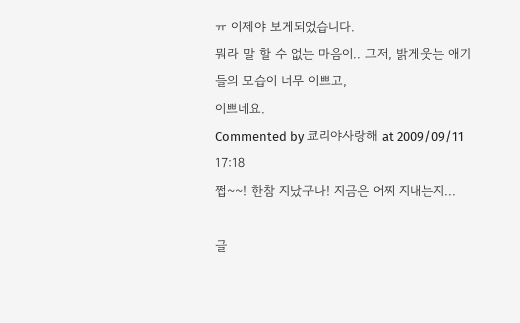ㅠ 이제야 보게되었습니다.
뭐라 말 할 수 없는 마음이.. 그저, 밝게웃는 애기들의 모습이 너무 이쁘고,
이쁘네요.
Commented by 쿄리야사랑해 at 2009/09/11 17:18
쩝~~! 한참 지났구나! 지금은 어찌 지내는지...

글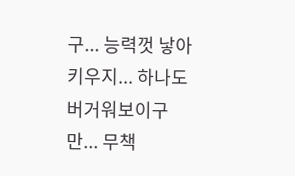구... 능력껏 낳아 키우지... 하나도 버거워보이구만... 무책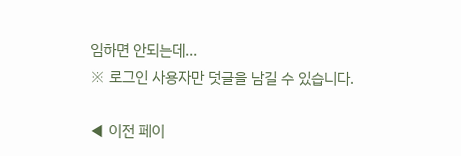임하면 안되는데...
※ 로그인 사용자만 덧글을 남길 수 있습니다.

◀ 이전 페이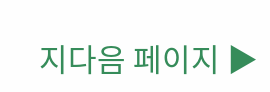지다음 페이지 ▶